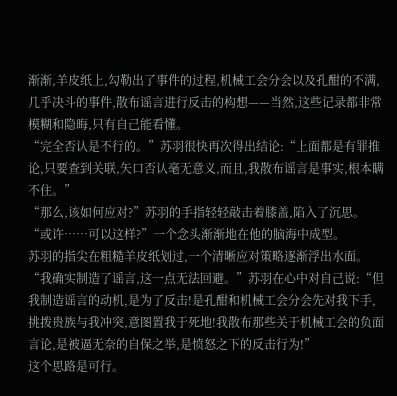渐渐,羊皮纸上,勾勒出了事件的过程,机械工会分会以及孔酣的不满,几乎决斗的事件,散布谣言进行反击的构想——当然,这些记录都非常模糊和隐晦,只有自己能看懂。
“完全否认是不行的。”苏羽很快再次得出结论:“上面都是有罪推论,只要查到关联,矢口否认毫无意义,而且,我散布谣言是事实,根本瞒不住。”
“那么,该如何应对?”苏羽的手指轻轻敲击着膝盖,陷入了沉思。
“或许……可以这样?”一个念头渐渐地在他的脑海中成型。
苏羽的指尖在粗糙羊皮纸划过,一个清晰应对策略逐渐浮出水面。
“我确实制造了谣言,这一点无法回避。”苏羽在心中对自己说:“但我制造谣言的动机,是为了反击!是孔酣和机械工会分会先对我下手,挑拨贵族与我冲突,意图置我于死地!我散布那些关于机械工会的负面言论,是被逼无奈的自保之举,是愤怒之下的反击行为!”
这个思路是可行。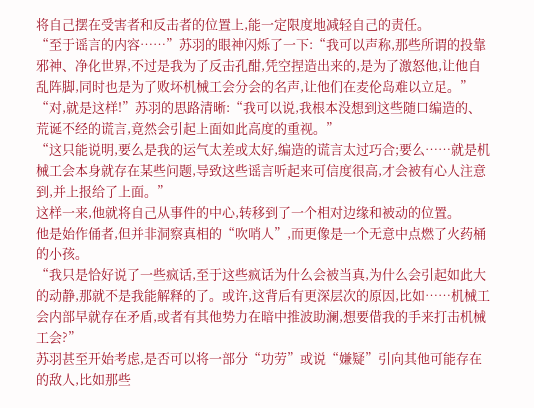将自己摆在受害者和反击者的位置上,能一定限度地减轻自己的责任。
“至于谣言的内容……”苏羽的眼神闪烁了一下:“我可以声称,那些所谓的投靠邪神、净化世界,不过是我为了反击孔酣,凭空捏造出来的,是为了激怒他,让他自乱阵脚,同时也是为了败坏机械工会分会的名声,让他们在麦伦岛难以立足。”
“对,就是这样!”苏羽的思路清晰:“我可以说,我根本没想到这些随口编造的、荒诞不经的谎言,竟然会引起上面如此高度的重视。”
“这只能说明,要么是我的运气太差或太好,编造的谎言太过巧合;要么……就是机械工会本身就存在某些问题,导致这些谣言听起来可信度很高,才会被有心人注意到,并上报给了上面。”
这样一来,他就将自己从事件的中心,转移到了一个相对边缘和被动的位置。
他是始作俑者,但并非洞察真相的“吹哨人”,而更像是一个无意中点燃了火药桶的小孩。
“我只是恰好说了一些疯话,至于这些疯话为什么会被当真,为什么会引起如此大的动静,那就不是我能解释的了。或许,这背后有更深层次的原因,比如……机械工会内部早就存在矛盾,或者有其他势力在暗中推波助澜,想要借我的手来打击机械工会?”
苏羽甚至开始考虑,是否可以将一部分“功劳”或说“嫌疑”引向其他可能存在的敌人,比如那些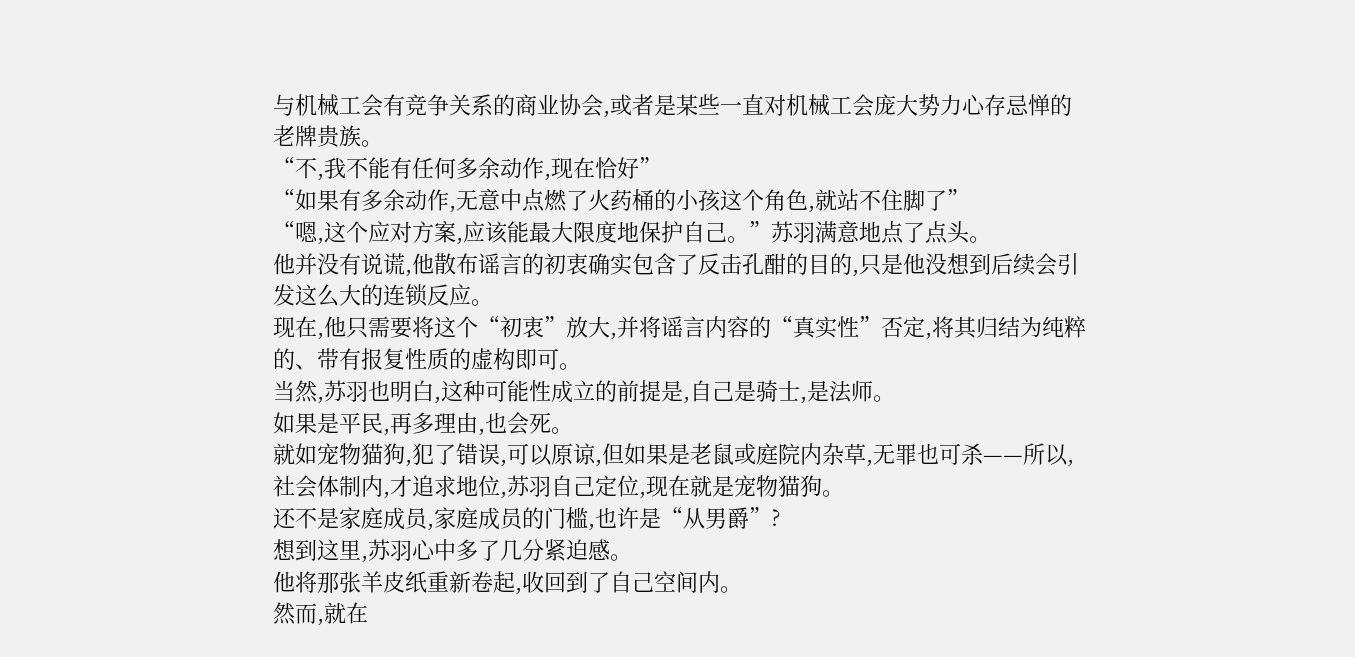与机械工会有竞争关系的商业协会,或者是某些一直对机械工会庞大势力心存忌惮的老牌贵族。
“不,我不能有任何多余动作,现在恰好”
“如果有多余动作,无意中点燃了火药桶的小孩这个角色,就站不住脚了”
“嗯,这个应对方案,应该能最大限度地保护自己。”苏羽满意地点了点头。
他并没有说谎,他散布谣言的初衷确实包含了反击孔酣的目的,只是他没想到后续会引发这么大的连锁反应。
现在,他只需要将这个“初衷”放大,并将谣言内容的“真实性”否定,将其归结为纯粹的、带有报复性质的虚构即可。
当然,苏羽也明白,这种可能性成立的前提是,自己是骑士,是法师。
如果是平民,再多理由,也会死。
就如宠物猫狗,犯了错误,可以原谅,但如果是老鼠或庭院内杂草,无罪也可杀——所以,社会体制内,才追求地位,苏羽自己定位,现在就是宠物猫狗。
还不是家庭成员,家庭成员的门槛,也许是“从男爵”?
想到这里,苏羽心中多了几分紧迫感。
他将那张羊皮纸重新卷起,收回到了自己空间内。
然而,就在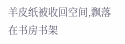羊皮纸被收回空间,飘落在书房书架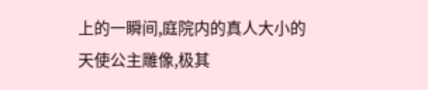上的一瞬间,庭院内的真人大小的天使公主雕像,极其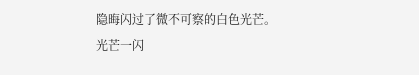隐晦闪过了微不可察的白色光芒。
光芒一闪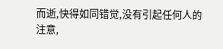而逝,快得如同错觉,没有引起任何人的注意,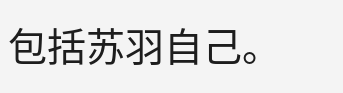包括苏羽自己。